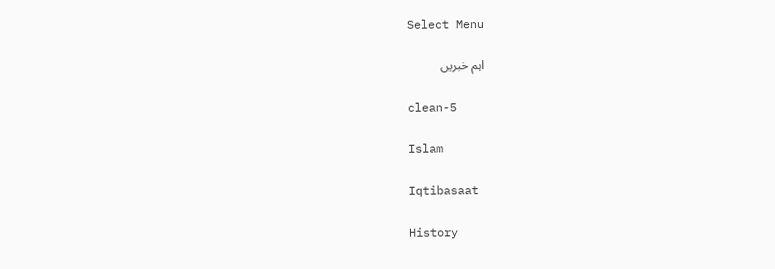Select Menu

اہم خبریں

clean-5

Islam

Iqtibasaat

History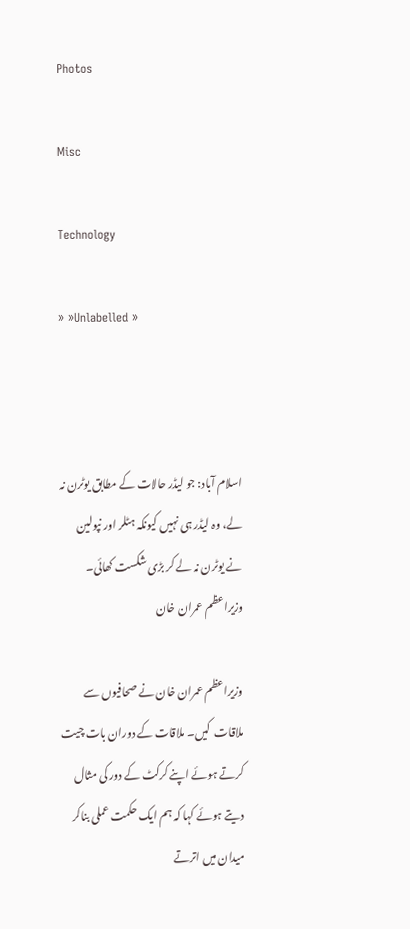Photos

Misc

Technology

» »Unlabelled »



اسلام آباد: جو لیڈر حالات کے مطابق یوٹرن نہ لے، وہ لیڈر ہی نہیں کیونکہ ہٹلر اور نپولین نے یوٹرن نہ لے کر بڑی شکست کھائی۔ وزیراعظم عمران خان

وزیراعظم عمران خان نے صحافیوں سے ملاقات  کیں۔ ملاقات کے دوران بات چیت کرتے ہوئے اپنے کرکٹ کے دور کی مثال دیتے ہوئے کہا کہ ہم ایک حکمت عملی بناکر میدان میں اترتے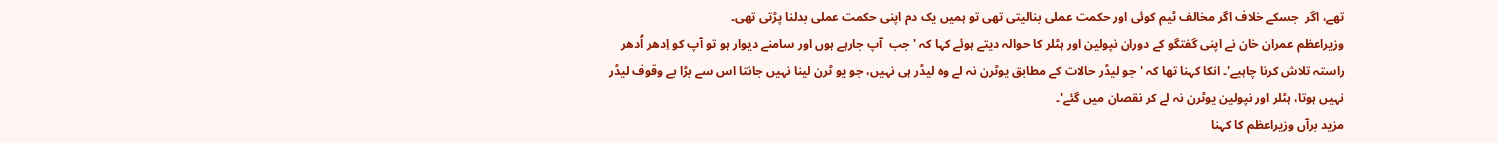تھے، اگر  جسکے خلاف اگر مخالف ٹیم کوئی اور حکمت عملی بنالیتی تھی تو ہمیں یک دم اپنی حکمت عملی بدلنا پڑتی تھی۔
وزیراعظم عمران خان نے اپنی گفتگو کے دوران نپولین اور ہٹلر کا حوالہ دیتے ہوئے کہا کہ ' جب  آپ جارہے ہوں اور سامنے دیوار ہو تو آپ کو اِدھر اُدھر راستہ تلاش کرنا چاہیے'۔ انکا کہنا تھا کہ 'جو لیڈر حالات کے مطابق یوٹرن نہ لے وہ لیڈر ہی نہیں، جو یو ٹرن لینا نہیں جانتا اس سے بڑا بے وقوف لیڈر نہیں ہوتا، ہٹلر اور نپولین یوٹرن نہ لے کر نقصان میں گئے'۔
مزید برآں وزیراعظم کا کہنا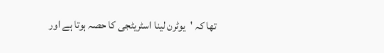تھا کہ 'یوٹرن لینا اسٹریٹجی کا حصہ ہوتا ہے اور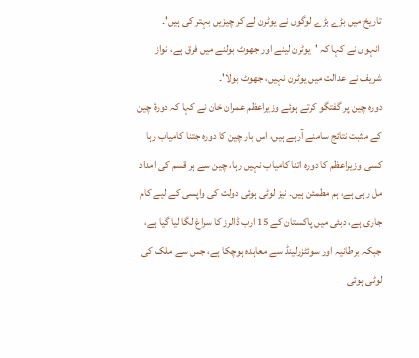تاریخ میں بڑے بڑے لوگوں نے یوٹرن لے کر چیزیں بہتر کی ہیں'۔
 انہوں نے کہا کہ 'یوٹرن لینے اور جھوٹ بولنے میں فرق ہے، نواز شریف نے عدالت میں یوٹرن نہیں، جھوٹ بولا'۔
دورہ چین پر گفتگو کرتے ہوئے وزیراعظم عمران خان نے کہا کہ دورۂ چین کے مثبت نتائج سامنے آرہے ہیں، اس بار چین کا دورہ جتنا کامیاب رہا کسی وزیراعظم کا دورہ اتنا کامیاب نہیں رہا، چین سے ہر قسم کی امداد مل رہی ہے، ہم مطمئن ہیں۔ نیز لوٹی ہوئی دولت کی واپسی کے لیے کام جاری ہے، دبئی میں پاکستان کے 15 ارب ڈالرز کا سراغ لگا لیا گیا ہے، جبکہ برطانیہ اور سوئٹزرلینڈ سے معاہدہ ہوچکا ہے، جس سے ملک کی لوٹی ہوئی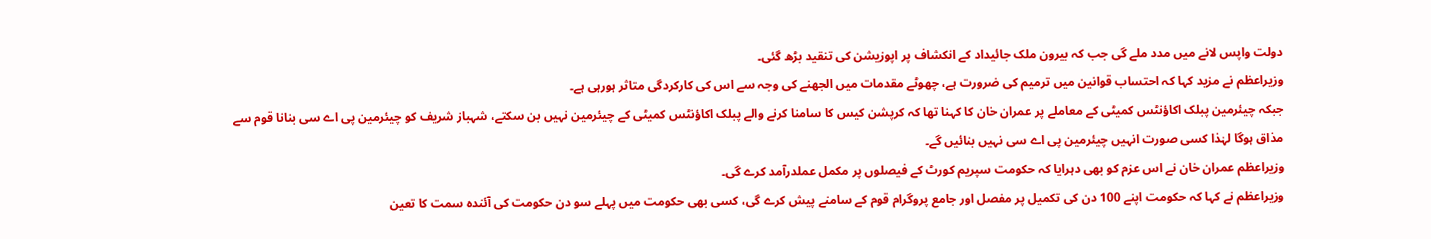دولت واپس لانے میں مدد ملے گی جب کہ بیرون ملک جائیداد کے انکشاف پر اپوزیشن کی تنقید بڑھ گئی۔
وزیراعظم نے مزید کہا کہ احتساب قوانین میں ترمیم کی ضرورت ہے، چھوٹے مقدمات میں الجھنے کی وجہ سے اس کی کارکردگی متاثر ہورہی ہے۔
جبکہ چیئرمین پبلک اکاؤنٹس کمیٹی کے معاملے پر عمران خان کا کہنا تھا کہ کرپشن کیس کا سامنا کرنے والے پبلک اکاؤنٹس کمیٹی کے چیئرمین نہیں بن سکتے، شہباز شریف کو چیئرمین پی اے سی بنانا قوم سے مذاق ہوگا لہٰذا کسی صورت انہیں چیئرمین پی اے سی نہیں بنائیں گے۔
وزیراعظم عمران خان نے اس عزم کو بھی دہرایا کہ حکومت سپریم کورٹ کے فیصلوں پر مکمل عملدرآمد کرے گی۔
وزیراعظم نے کہا کہ حکومت اپنے 100 دن کی تکمیل پر مفصل اور جامع پروگرام قوم کے سامنے پیش کرے گی، کسی بھی حکومت میں پہلے سو دن حکومت کی آئندہ سمت کا تعین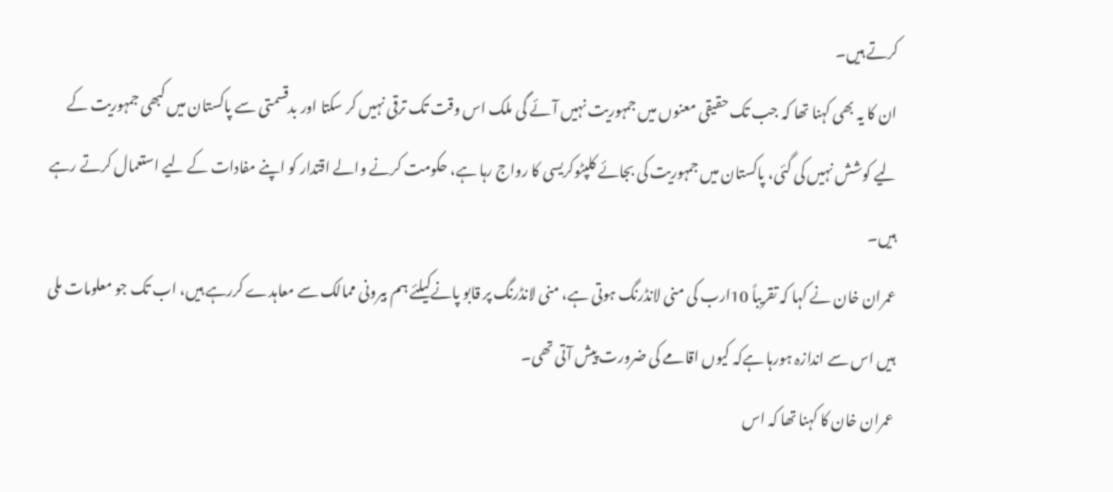کرتے ہیں۔
ان کا یہ بھی کہنا تھا کہ جب تک حقیقی معنوں میں جمہوریت نہیں آئے گی ملک اس وقت تک ترقی نہیں کر سکتا اور بدقسمتی سے پاکستان میں کبھی جمہوریت کے لیے کوشش نہیں کی گئی، پاکستان میں جمہوریت کی بجائے کلپٹوکریسی کا رواج رہا ہے، حکومت کرنے والے اقتدار کو اپنے مفادات کے لیے استعمال کرتے رہے ہیں۔
عمران خان نے کہا کہ تقریباً 10ارب کی منی لانڈرنگ ہوتی ہے، منی لانڈرنگ پر قابو پانےکیلئے ہم بیرونی ممالک سے معاہدے کررہے ہیں، اب تک جو معلومات ملی ہیں اس سے اندازہ ہورہا ہےکہ کیوں اقامے کی ضرورت پیش آتی تھی۔
عمران خان کا کہنا تھا کہ اس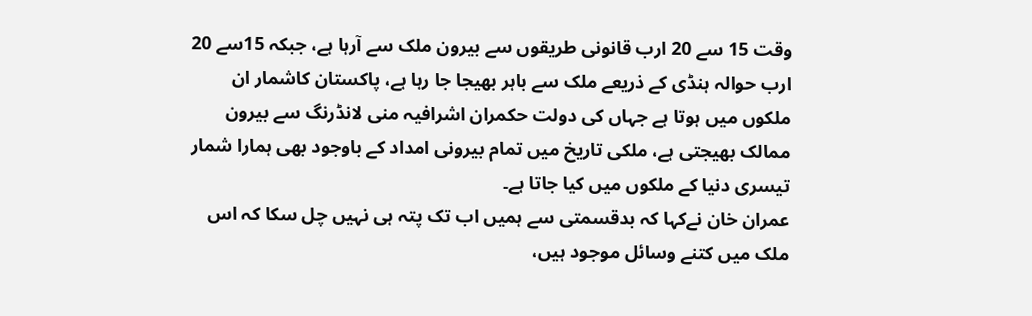وقت 15 سے 20 ارب قانونی طریقوں سے بیرون ملک سے آرہا ہے، جبکہ 15سے 20 ارب حوالہ ہنڈی کے ذریعے ملک سے باہر بھیجا جا رہا ہے، پاکستان کاشمار ان ملکوں میں ہوتا ہے جہاں کی دولت حکمران اشرافیہ منی لانڈرنگ سے بیرون ممالک بھیجتی ہے، ملکی تاریخ میں تمام بیرونی امداد کے باوجود بھی ہمارا شمار تیسری دنیا کے ملکوں میں کیا جاتا ہے۔
عمران خان نےکہا کہ بدقسمتی سے ہمیں اب تک پتہ ہی نہیں چل سکا کہ اس ملک میں کتنے وسائل موجود ہیں،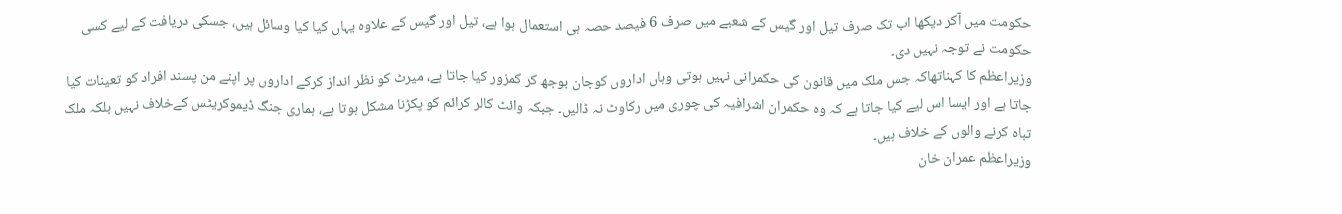حکومت میں آکر دیکھا اب تک صرف تیل اور گیس کے شعبے میں صرف 6 فیصد حصہ ہی استعمال ہوا ہے، تیل اور گیس کے علاوہ یہاں کیا کیا وسائل ہیں، جسکی دریافت کے لیے کسی حکومت نے توجہ نہیں دی۔
وزیراعظم کا کہناتھاکہ جس ملک میں قانون کی حکمرانی نہیں ہوتی وہاں اداروں کوجان بوجھ کر کمزور کیا جاتا ہے، میرٹ کو نظر انداز کرکے اداروں پر اپنے من پسند افراد کو تعینات کیا جاتا ہے اور ایسا اس لیے کیا جاتا ہے کہ وہ حکمران اشرافیہ کی چوری میں رکاوٹ نہ ڈالیں۔ جبکہ وائٹ کالر کرائم کو پکڑنا مشکل ہوتا ہے، ہماری جنگ ڈیموکریٹس کےخلاف نہیں بلکہ ملک تباہ کرنے والوں کے خلاف ہیں۔
وزیراعظم عمران خان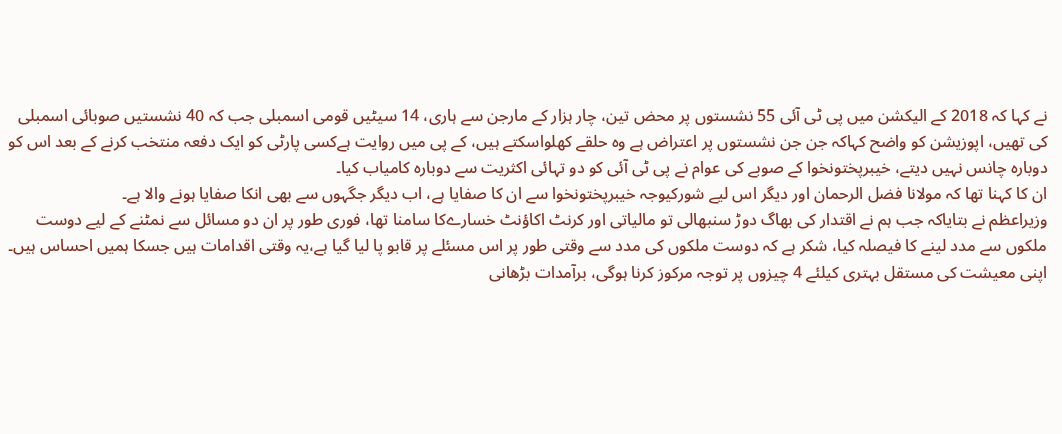نے کہا کہ 2018 کے الیکشن میں پی ٹی آئی 55 نشستوں پر محض تین، چار ہزار کے مارجن سے ہاری، 14 سیٹیں قومی اسمبلی جب کہ 40 نشستیں صوبائی اسمبلی کی تھیں، اپوزیشن کو واضح کہاکہ جن جن نشستوں پر اعتراض ہے وہ حلقے کھلواسکتے ہیں، کے پی میں روایت ہےکسی پارٹی کو ایک دفعہ منتخب کرنے کے بعد اس کو دوبارہ چانس نہیں دیتے، خیبرپختونخوا کے صوبے کی عوام نے پی ٹی آئی کو دو تہائی اکثریت سے دوبارہ کامیاب کیا۔
ان کا کہنا تھا کہ مولانا فضل الرحمان اور دیگر اس لیے شورکیوجہ خیبرپختونخوا سے ان کا صفایا ہے، اب دیگر جگہوں سے بھی انکا صفایا ہونے والا ہے۔
وزیراعظم نے بتایاکہ جب ہم نے اقتدار کی بھاگ دوڑ سنبھالی تو مالیاتی اور کرنٹ اکاؤنٹ خسارےکا سامنا تھا، فوری طور پر ان دو مسائل سے نمٹنے کے لیے دوست ملکوں سے مدد لینے کا فیصلہ کیا، شکر ہے کہ دوست ملکوں کی مدد سے وقتی طور پر اس مسئلے پر قابو پا لیا گیا ہے،یہ وقتی اقدامات ہیں جسکا ہمیں احساس ہیں۔ اپنی معیشت کی مستقل بہتری کیلئے 4 چیزوں پر توجہ مرکوز کرنا ہوگی، برآمدات بڑھانی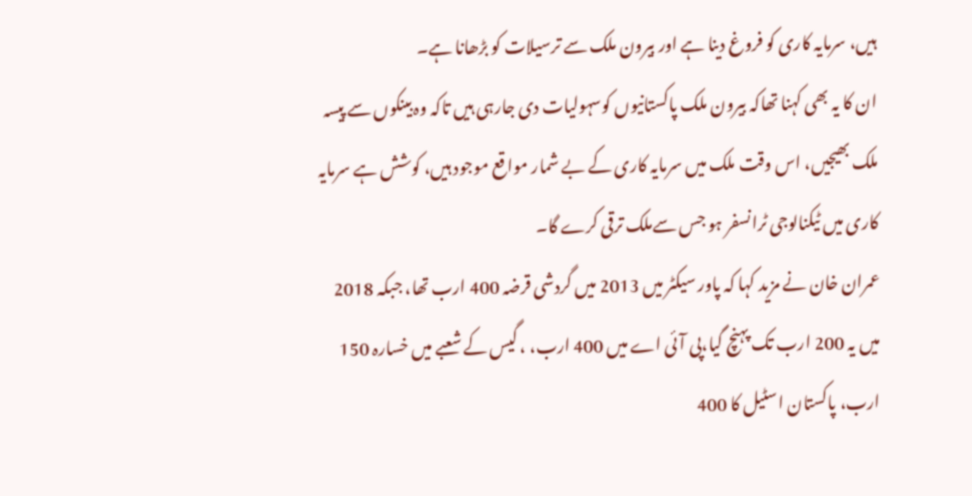ہیں، سرمایہ کاری کو فروغ دینا ہے اور بیرون ملک سے ترسیلات کو بڑھانا ہے۔
ان کا یہ بھی کہنا تھاکہ بیرون ملک پاکستانیوں کوسہولیات دی جارہی ہیں تاکہ وہ بینکوں سے پیسہ ملک بھیجیں، اس وقت ملک میں سرمایہ کاری کے بے شمار مواقع موجود ہیں، کوشش ہے سرمایہ کاری میں ٹیکنالوجی ٹرانسفر ہو جس سےملک ترقی کرے گا۔
عمران خان نے مزید کہا کہ پاور سیکٹر میں 2013 میں گردشی قرضہ 400 ارب تھا، جبکہ 2018 میں یہ 200 ارب تک پہنچ گیا،پی آئی اے میں 400 ارب، ، گیس کے شعبے میں خسارہ 150 ارب، پاکستان اسٹیل کا 400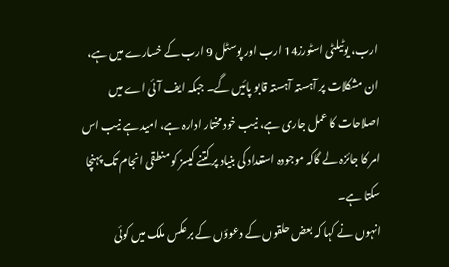ارب، یوٹیلٹی اسٹورز14 ارب اور پوسٹل 9 ارب کے خسارے میں ہے، ان مشکلات پر آہستہ آہستہ قابو پائیں گے۔ جبکہ ایف آئی اے میں اصلاحات کا عمل جاری ہے، نیب خود مختار ادارہ ہے، امید ہے نیب اس امر کا جائزہ لے گاکہ موجودہ استعداد کی بنیاد پر کتنے کیسز کو منطقی انجام تک پہنچا سکتا ہے۔
انہوں نے کہا کہ بعض حلقوں کے دعوؤں کے برعکس ملک میں کوئی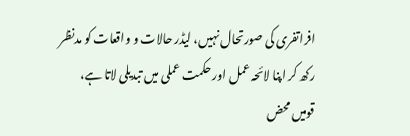افراتفری کی صورتحال نہیں، لیڈر حالات و واقعات کو مدنظر رکھ کر اپنا لائحہ عمل اور حکمت عملی میں تبدیلی لاتا ہے، قومیں محض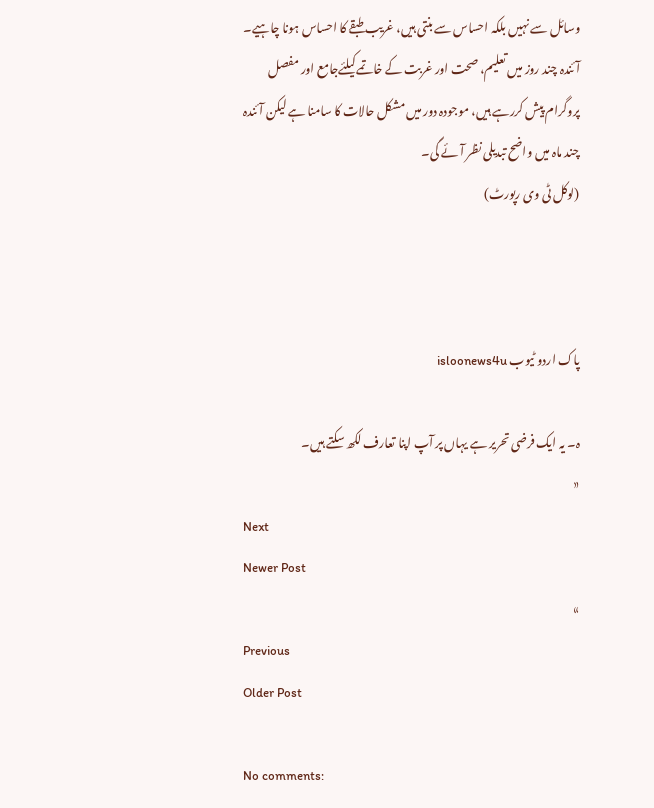وسائل سے نہیں بلکہ احساس سے بنتی ہیں، غریب طبقے کا احساس ہونا چاہیے۔ آئندہ چند روز میں تعلیم، صحت اور غربت کے خاتمےکیلئےجامع اور مفصل پروگرام پیش کررہے ہیں، موجودہ دور میں مشکل حالات کا سامنا ہے لیکن آئندہ چند ماہ میں واضح تبدیلی نظر آئے گی۔
(لوکل ٹی وی رپورٹ)



پاک اردو ٹیوب isloonews4u

ہ۔ یہ ایک فرضی تحریر ہے یہاں پر آپ اپنا تعارف لکھ سکتے ہیں۔
«
Next
Newer Post
»
Previous
Older Post

No comments: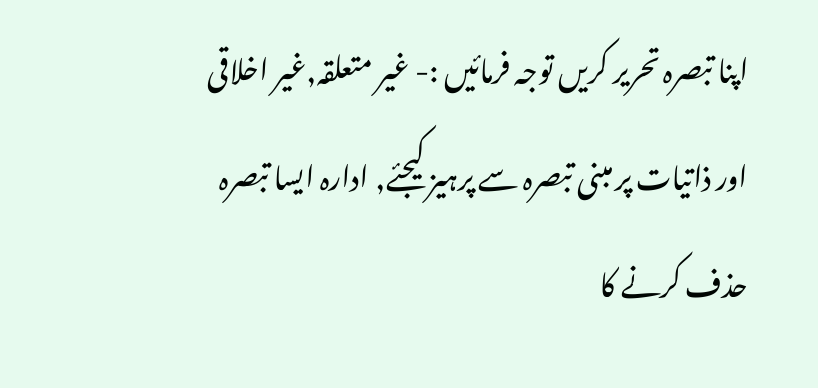اپنا تبصرہ تحریر کریں توجہ فرمائیں :- غیر متعلقہ,غیر اخلاقی اور ذاتیات پر مبنی تبصرہ سے پرہیز کیجئے, ادارہ ایسا تبصرہ حذف کرنے کا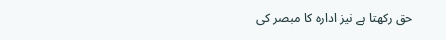حق رکھتا ہے نیز ادارہ کا مبصر کی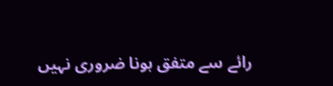رائے سے متفق ہونا ضروری نہیں